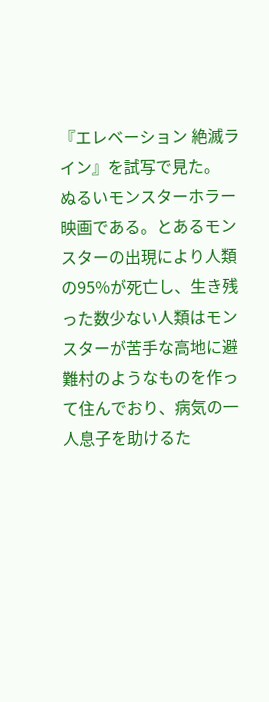『エレベーション 絶滅ライン』を試写で見た。
ぬるいモンスターホラー映画である。とあるモンスターの出現により人類の95%が死亡し、生き残った数少ない人類はモンスターが苦手な高地に避難村のようなものを作って住んでおり、病気の一人息子を助けるた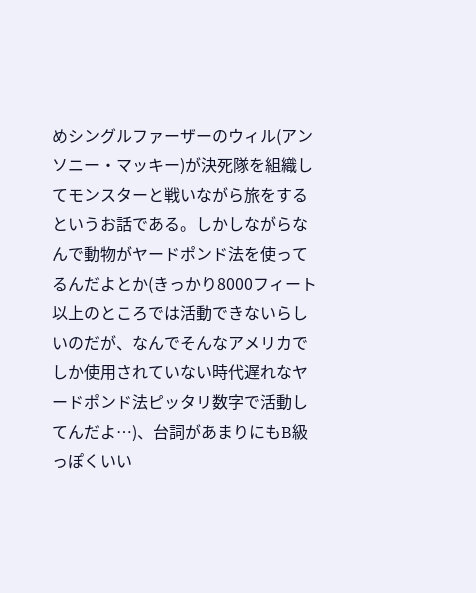めシングルファーザーのウィル(アンソニー・マッキー)が決死隊を組織してモンスターと戦いながら旅をするというお話である。しかしながらなんで動物がヤードポンド法を使ってるんだよとか(きっかり8000フィート以上のところでは活動できないらしいのだが、なんでそんなアメリカでしか使用されていない時代遅れなヤードポンド法ピッタリ数字で活動してんだよ…)、台詞があまりにもB級っぽくいい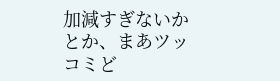加減すぎないかとか、まあツッコミど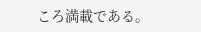ころ満載である。